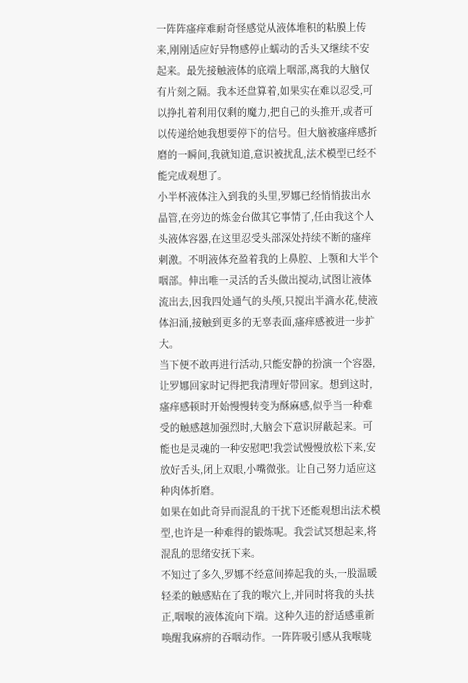一阵阵瘙痒难耐奇怪感觉从液体堆积的粘膜上传来,刚刚适应好异物感停止蠕动的舌头又继续不安起来。最先接触液体的底端上咽部,离我的大脑仅有片刻之隔。我本还盘算着,如果实在难以忍受,可以挣扎着利用仅剩的魔力,把自己的头推开,或者可以传递给她我想要停下的信号。但大脑被瘙痒感折磨的一瞬间,我就知道,意识被扰乱,法术模型已经不能完成观想了。
小半杯液体注入到我的头里,罗娜已经悄悄拔出水晶管,在旁边的炼金台做其它事情了,任由我这个人头液体容器,在这里忍受头部深处持续不断的瘙痒刺激。不明液体充盈着我的上鼻腔、上颚和大半个咽部。伸出唯一灵活的舌头做出搅动,试图让液体流出去,因我四处通气的头颅,只搅出半滴水花,使液体汩涌,接触到更多的无辜表面,瘙痒感被进一步扩大。
当下便不敢再进行活动,只能安静的扮演一个容器,让罗娜回家时记得把我清理好带回家。想到这时,瘙痒感顿时开始慢慢转变为酥麻感,似乎当一种难受的触感越加强烈时,大脑会下意识屏蔽起来。可能也是灵魂的一种安慰吧!我尝试慢慢放松下来,安放好舌头,闭上双眼,小嘴微张。让自己努力适应这种肉体折磨。
如果在如此奇异而混乱的干扰下还能观想出法术模型,也许是一种难得的锻炼呢。我尝试冥想起来,将混乱的思绪安抚下来。
不知过了多久,罗娜不经意间捧起我的头,一股温暖轻柔的触感贴在了我的喉穴上,并同时将我的头扶正,咽喉的液体流向下端。这种久违的舒适感重新唤醒我麻痹的吞咽动作。一阵阵吸引感从我喉咙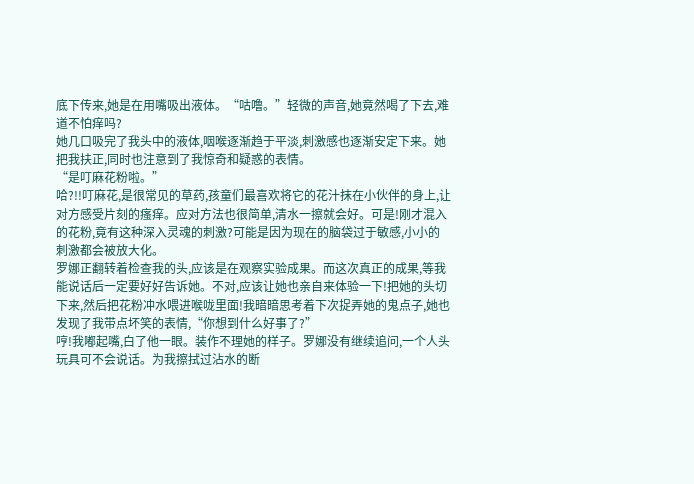底下传来,她是在用嘴吸出液体。“咕噜。”轻微的声音,她竟然喝了下去,难道不怕痒吗?
她几口吸完了我头中的液体,咽喉逐渐趋于平淡,刺激感也逐渐安定下来。她把我扶正,同时也注意到了我惊奇和疑惑的表情。
“是叮麻花粉啦。”
哈?!!叮麻花,是很常见的草药,孩童们最喜欢将它的花汁抹在小伙伴的身上,让对方感受片刻的瘙痒。应对方法也很简单,清水一擦就会好。可是!刚才混入的花粉,竟有这种深入灵魂的刺激?可能是因为现在的脑袋过于敏感,小小的刺激都会被放大化。
罗娜正翻转着检查我的头,应该是在观察实验成果。而这次真正的成果,等我能说话后一定要好好告诉她。不对,应该让她也亲自来体验一下!把她的头切下来,然后把花粉冲水喂进喉咙里面!我暗暗思考着下次捉弄她的鬼点子,她也发现了我带点坏笑的表情,“你想到什么好事了?”
哼!我嘟起嘴,白了他一眼。装作不理她的样子。罗娜没有继续追问,一个人头玩具可不会说话。为我擦拭过沾水的断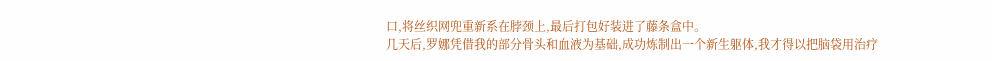口,将丝织网兜重新系在脖颈上,最后打包好装进了藤条盒中。
几天后,罗娜凭借我的部分骨头和血液为基础,成功炼制出一个新生躯体,我才得以把脑袋用治疗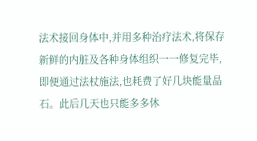法术接回身体中,并用多种治疗法术,将保存新鲜的内脏及各种身体组织一一修复完毕,即便通过法杖施法,也耗费了好几块能量晶石。此后几天也只能多多休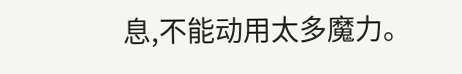息,不能动用太多魔力。